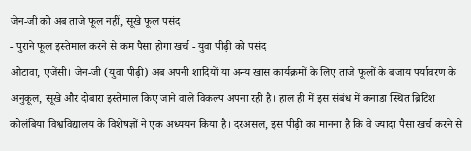जेन-जी को अब ताजे फूल नहीं, सूखे फूल पसंद
- पुराने फूल इस्तेमाल करने से कम पैसा होगा खर्च - युवा पीढ़ी को पसंद
ओटावा, एजेंसी। जेन-जी (युवा पीढ़ी) अब अपनी शादियों या अन्य खास कार्यक्रमों के लिए ताजे फूलों के बजाय पर्यावरण के अनुकूल, सूखे और दोबारा इस्तेमाल किए जाने वाले विकल्प अपना रही है। हाल ही में इस संबंध में कनाडा स्थित ब्रिटिश कोलंबिया विश्वविद्यालय के विशेषज्ञों ने एक अध्ययन किया है। दरअसल, इस पीढ़ी का मानना है कि वे ज्यादा पैसा खर्च करने से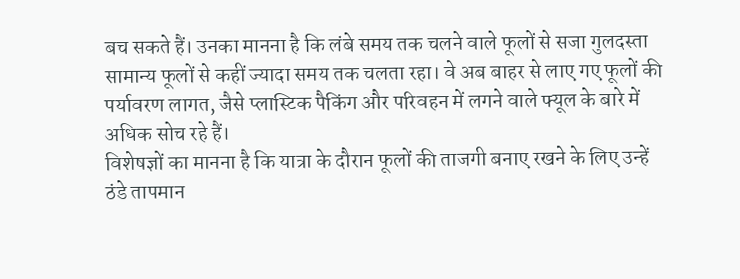बच सकते हैं। उनका मानना है कि लंबे समय तक चलने वाले फूलों से सजा गुलदस्ता सामान्य फूलों से कहीं ज्यादा समय तक चलता रहा। वे अब बाहर से लाए गए फूलों की पर्यावरण लागत, जैसे प्लास्टिक पैकिंग और परिवहन में लगने वाले फ्यूल के बारे में अधिक सोच रहे हैं।
विशेषज्ञों का मानना है कि यात्रा के दौरान फूलों की ताजगी बनाए रखने के लिए उन्हें ठंडे तापमान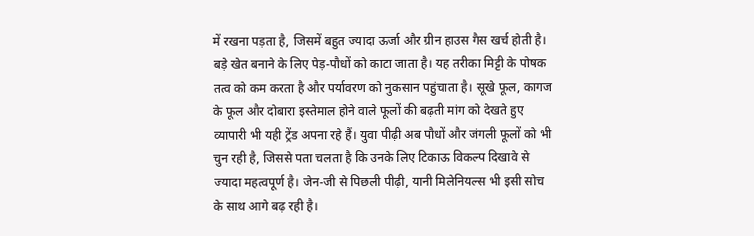में रखना पड़ता है, जिसमें बहुत ज्यादा ऊर्जा और ग्रीन हाउस गैस खर्च होती है। बड़े खेत बनाने के लिए पेड़-पौधों को काटा जाता है। यह तरीका मिट्टी के पोषक तत्व को कम करता है और पर्यावरण को नुकसान पहुंचाता है। सूखे फूल, कागज के फूल और दोबारा इस्तेमाल होने वाले फूलों की बढ़ती मांग को देखते हुए व्यापारी भी यही ट्रेंड अपना रहे हैं। युवा पीढ़ी अब पौधों और जंगली फूलों को भी चुन रही है, जिससे पता चलता है कि उनके लिए टिकाऊ विकल्प दिखावे से ज्यादा महत्वपूर्ण है। जेन-जी से पिछली पीढ़ी, यानी मिलेनियल्स भी इसी सोच के साथ आगे बढ़ रही है।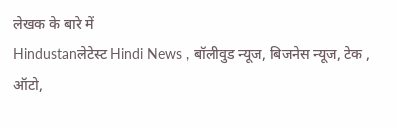लेखक के बारे में
Hindustanलेटेस्ट Hindi News , बॉलीवुड न्यूज, बिजनेस न्यूज, टेक , ऑटो,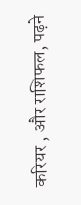करियर , और राशिफल, पढ़ने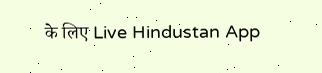के लिए Live Hindustan App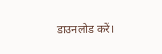डाउनलोड करें।